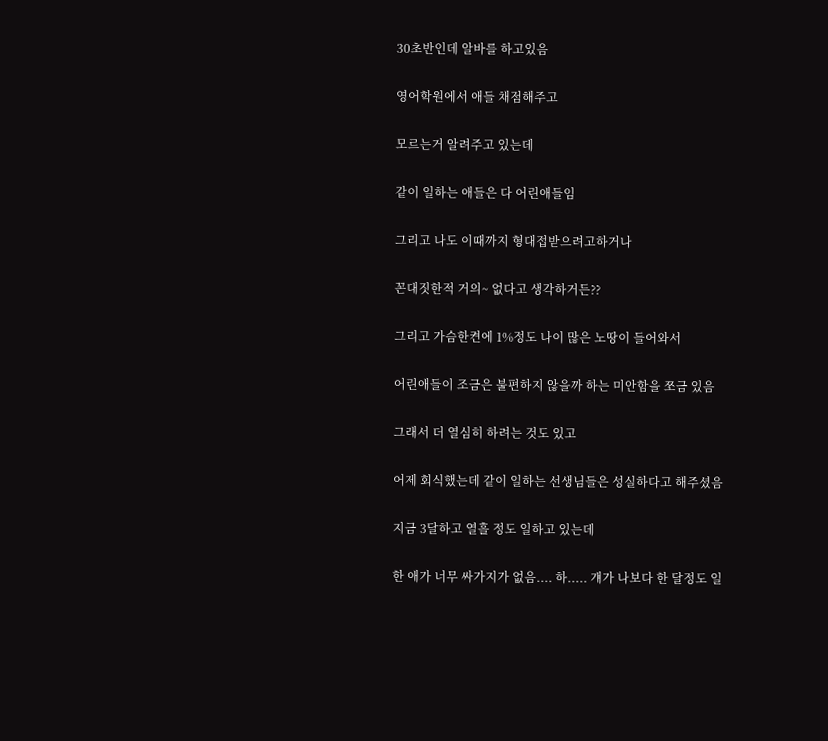30초반인데 알바를 하고있음


영어학원에서 애들 채점해주고


모르는거 알려주고 있는데


같이 일하는 애들은 다 어린애들임


그리고 나도 이때까지 형대접받으려고하거나


꼰대짓한적 거의~ 없다고 생각하거든??


그리고 가슴한켠에 1%정도 나이 많은 노땅이 들어와서


어린애들이 조금은 불편하지 않을까 하는 미안함을 쪼금 있음


그래서 더 열심히 하려는 것도 있고


어제 회식했는데 같이 일하는 선생님들은 성실하다고 해주셨음


지금 3달하고 열흘 정도 일하고 있는데


한 애가 너무 싸가지가 없음.... 하..... 걔가 나보다 한 달정도 일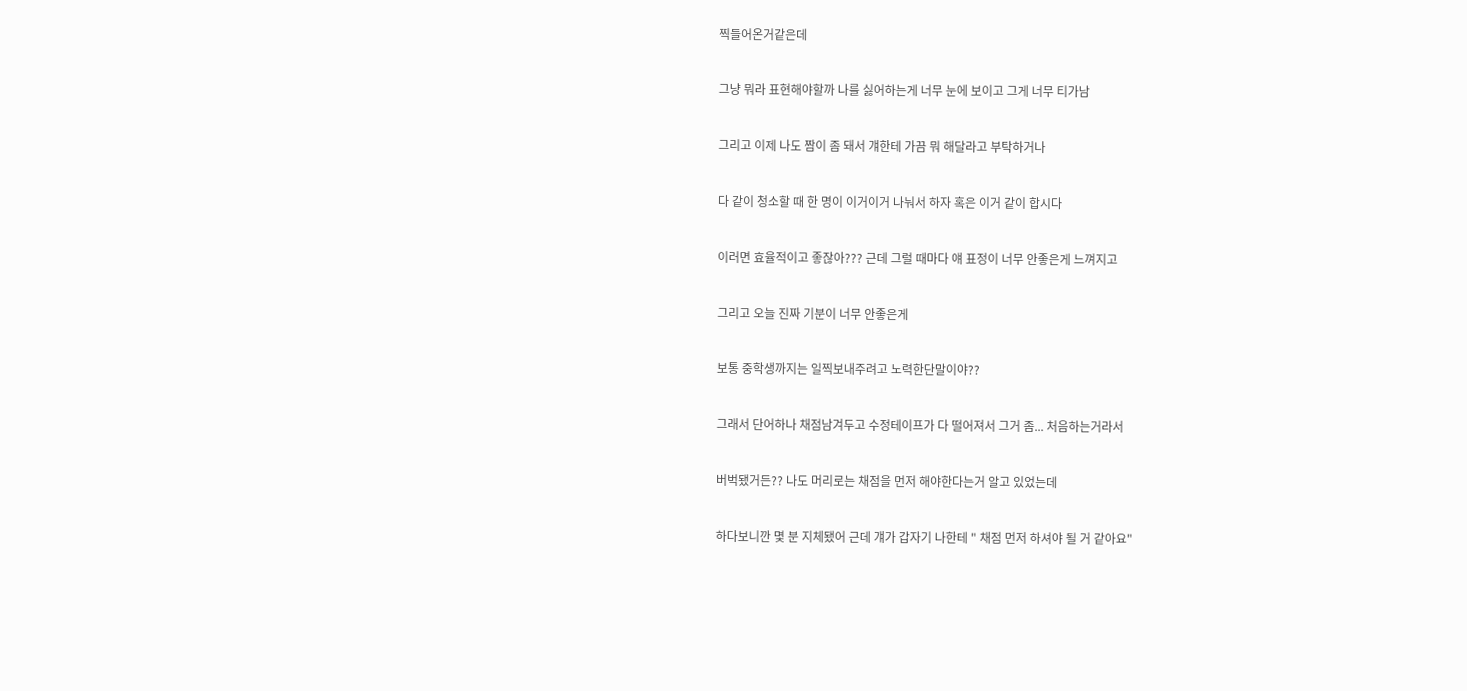찍들어온거같은데


그냥 뭐라 표현해야할까 나를 싫어하는게 너무 눈에 보이고 그게 너무 티가남


그리고 이제 나도 짬이 좀 돼서 걔한테 가끔 뭐 해달라고 부탁하거나


다 같이 청소할 때 한 명이 이거이거 나눠서 하자 혹은 이거 같이 합시다


이러면 효율적이고 좋잖아??? 근데 그럴 때마다 얘 표정이 너무 안좋은게 느껴지고


그리고 오늘 진짜 기분이 너무 안좋은게


보통 중학생까지는 일찍보내주려고 노력한단말이야??


그래서 단어하나 채점남겨두고 수정테이프가 다 떨어져서 그거 좀... 처음하는거라서


버벅됐거든?? 나도 머리로는 채점을 먼저 해야한다는거 알고 있었는데


하다보니깐 몇 분 지체됐어 근데 걔가 갑자기 나한테 " 채점 먼저 하셔야 될 거 같아요"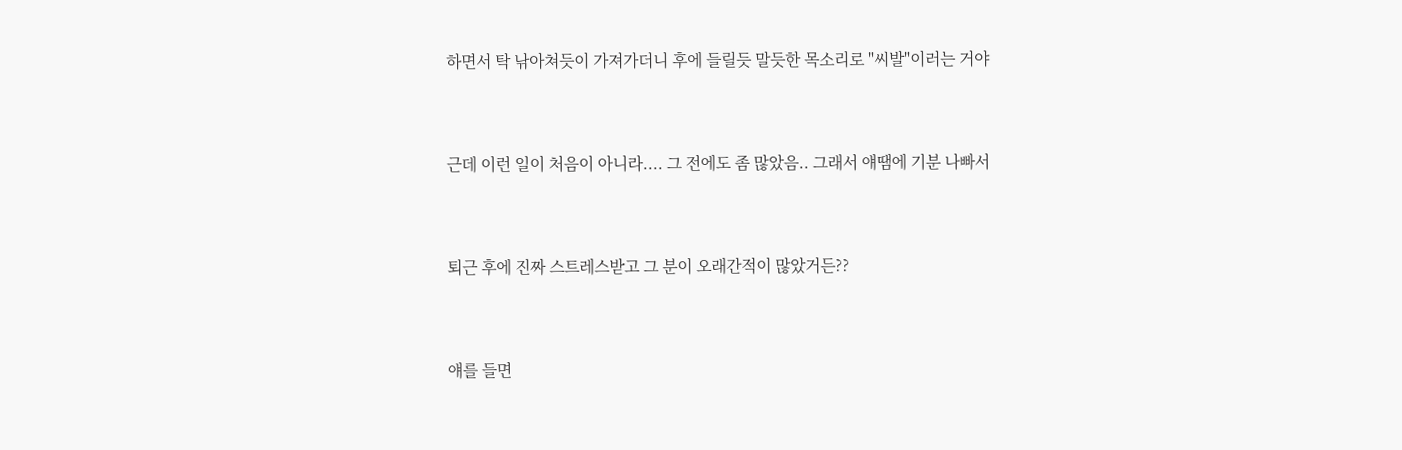하면서 탁 낚아쳐듯이 가져가더니 후에 들릴듯 말듯한 목소리로 "씨발"이러는 거야


근데 이런 일이 처음이 아니라.... 그 전에도 좀 많았음.. 그래서 얘땜에 기분 나빠서


퇴근 후에 진짜 스트레스받고 그 분이 오래간적이 많았거든??


얘를 들면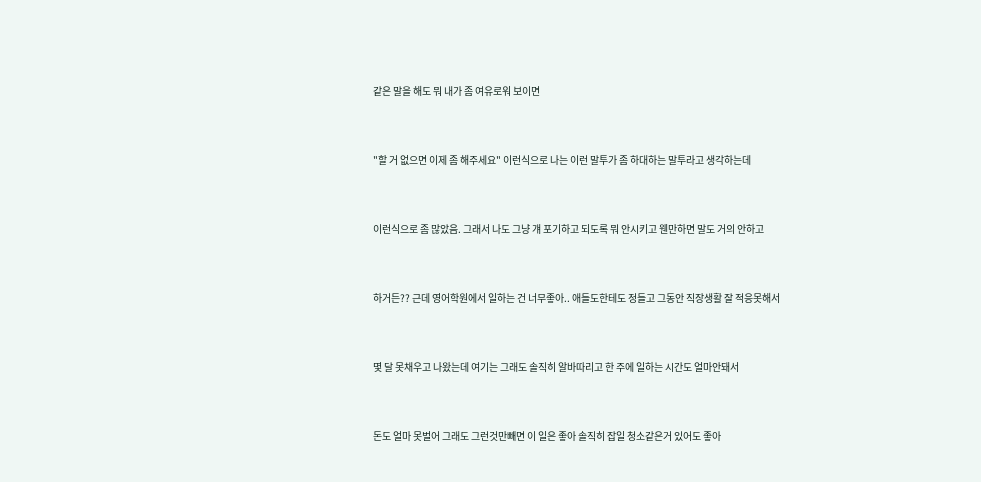같은 말을 해도 뭐 내가 좀 여유로워 보이면


"할 거 없으면 이제 좀 해주세요" 이런식으로 나는 이런 말투가 좀 하대하는 말투라고 생각하는데


이런식으로 좀 많았음. 그래서 나도 그냥 걔 포기하고 되도록 뭐 안시키고 웬만하면 말도 거의 안하고


하거든?? 근데 영어학원에서 일하는 건 너무좋아.. 애들도한테도 정들고 그동안 직장생활 잘 적응못해서


몇 달 못채우고 나왔는데 여기는 그래도 솔직히 알바따리고 한 주에 일하는 시간도 얼마안돼서


돈도 얼마 못벌어 그래도 그런것만빼면 이 일은 좋아 솔직히 잡일 청소같은거 있어도 좋아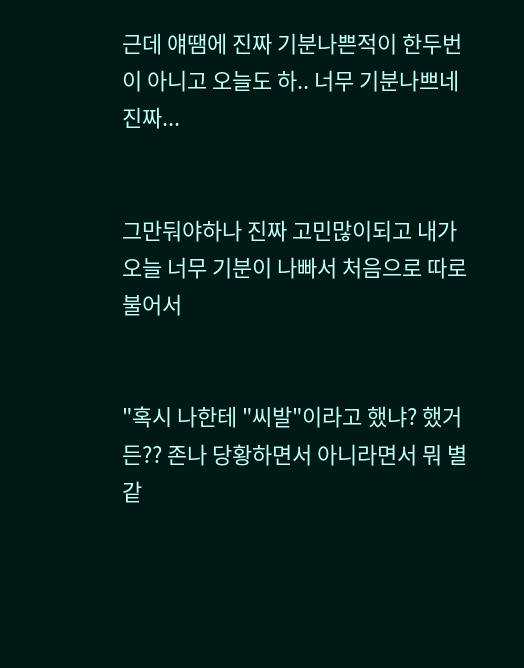근데 얘땜에 진짜 기분나쁜적이 한두번이 아니고 오늘도 하.. 너무 기분나쁘네 진짜...


그만둬야하나 진짜 고민많이되고 내가 오늘 너무 기분이 나빠서 처음으로 따로불어서


"혹시 나한테 "씨발"이라고 했냐? 했거든?? 존나 당황하면서 아니라면서 뭐 별 같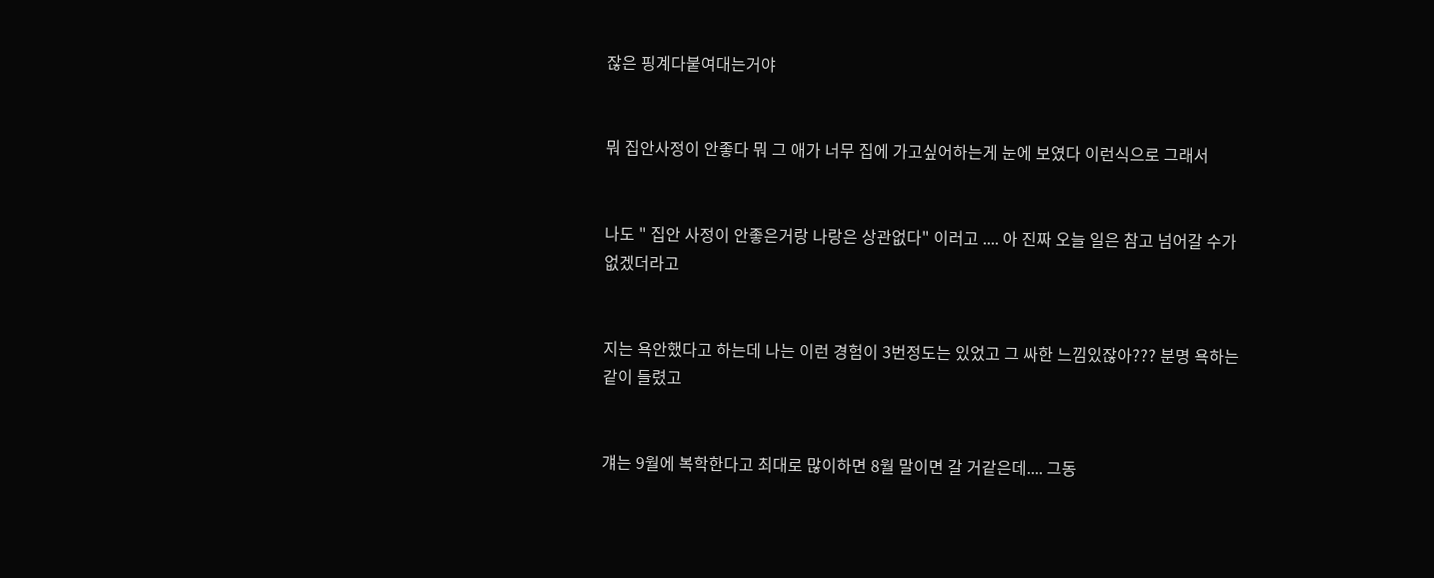잖은 핑계다붙여대는거야


뭐 집안사정이 안좋다 뭐 그 애가 너무 집에 가고싶어하는게 눈에 보였다 이런식으로 그래서


나도 " 집안 사정이 안좋은거랑 나랑은 상관없다" 이러고 .... 아 진짜 오늘 일은 참고 넘어갈 수가 없겠더라고


지는 욕안했다고 하는데 나는 이런 경험이 3번정도는 있었고 그 싸한 느낌있잖아??? 분명 욕하는같이 들렸고


걔는 9월에 복학한다고 최대로 많이하면 8월 말이면 갈 거같은데.... 그동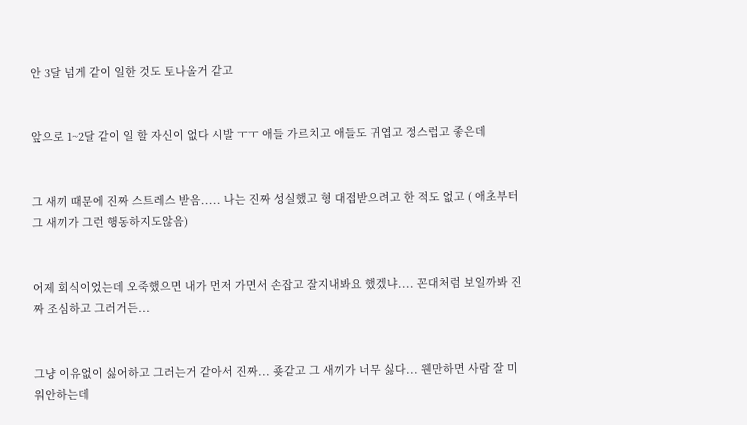안 3달 넘게 같이 일한 것도 토나올거 같고


앞으로 1~2달 같이 일 할 자신이 없다 시발 ㅜㅜ 애들 가르치고 애들도 귀엽고 정스럽고 좋은데


그 새끼 때문에 진짜 스트레스 받음..... 나는 진짜 성실했고 형 대접받으려고 한 적도 없고 ( 애초부터 그 새끼가 그런 행동하지도않음)


어제 회식이었는데 오죽했으면 내가 먼저 가면서 손잡고 잘지내봐요 했겠냐.... 꼰대처럼 보일까봐 진짜 조심하고 그러거든...


그냥 이유없이 싫어하고 그러는거 같아서 진짜... 죶같고 그 새끼가 너무 싫다... 웬만하면 사람 잘 미워안하는데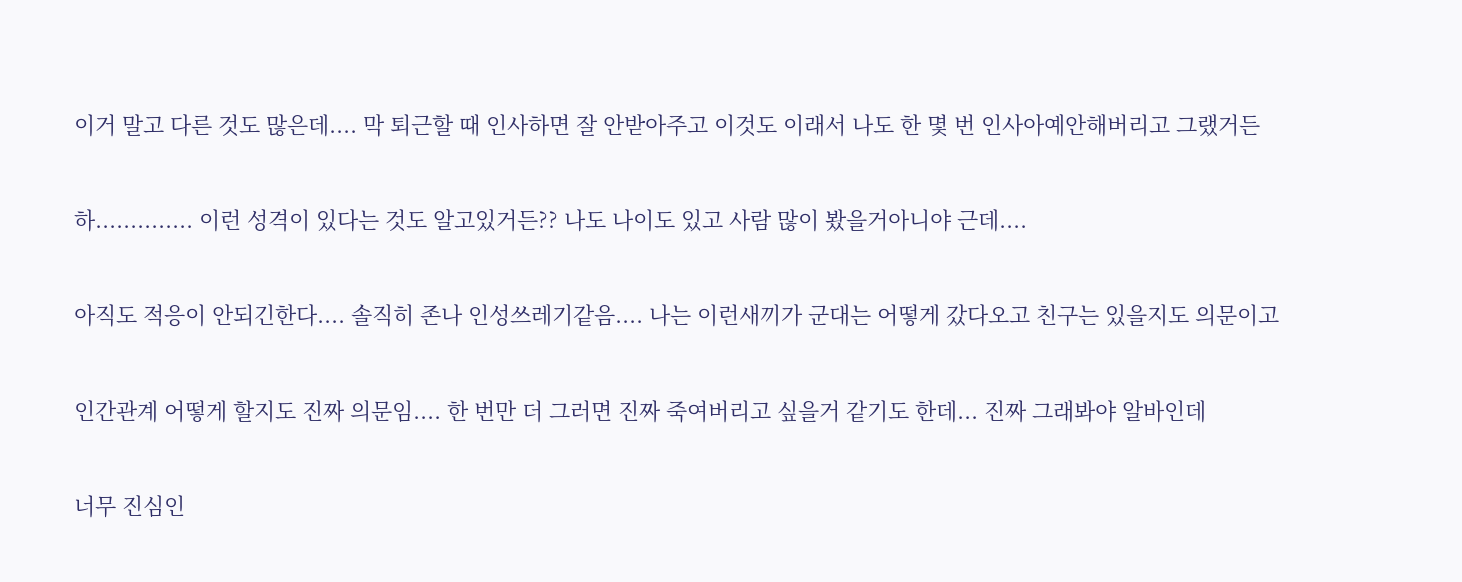이거 말고 다른 것도 많은데.... 막 퇴근할 때 인사하면 잘 안받아주고 이것도 이래서 나도 한 몇 번 인사아예안해버리고 그랬거든


하.............. 이런 성격이 있다는 것도 알고있거든?? 나도 나이도 있고 사람 많이 봤을거아니야 근데....


아직도 적응이 안되긴한다.... 솔직히 존나 인성쓰레기같음.... 나는 이런새끼가 군대는 어떻게 갔다오고 친구는 있을지도 의문이고


인간관계 어떻게 할지도 진짜 의문임.... 한 번만 더 그러면 진짜 죽여버리고 싶을거 같기도 한데... 진짜 그래봐야 알바인데


너무 진심인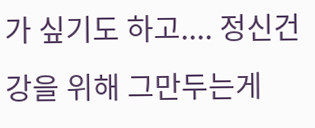가 싶기도 하고.... 정신건강을 위해 그만두는게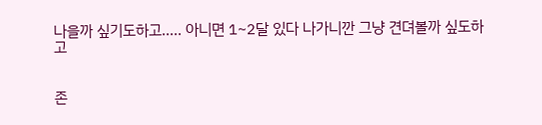나을까 싶기도하고..... 아니면 1~2달 있다 나가니깐 그냥 견뎌볼까 싶도하고


존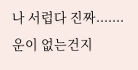나 서럽다 진짜....... 운이 없는건지